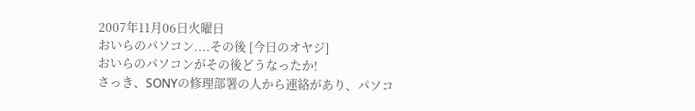2007年11月06日火曜日
おいらのパソコン....その後 [今日のオヤジ]
おいらのパソコンがその後どうなったか!
さっき、SONYの修理部署の人から連絡があり、パソコ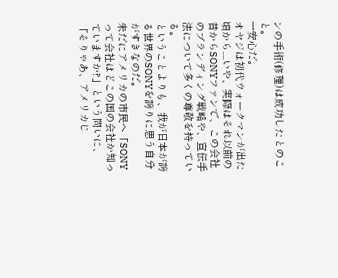ンの手術(修理)は成功したとのこと。
一安心だ。
オヤジは初代ウォークマンが出た頃から....いや、実際はそれ以前の昔からSONYファンで、この会社のブランディング戦略や、宣伝手法について多くの尊敬を持っている。
ということよりも、我が日本が誇る世界のSONYを誇りに思う自分がすきなのだ。
未だにアメリカの市民へ「SONYって会社はどこの国の会社か知っていますか?」という問いに、「そりゃあ、アメリカじ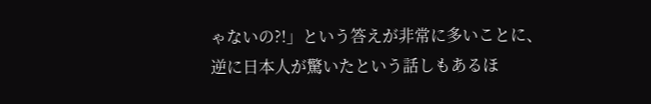ゃないの?!」という答えが非常に多いことに、逆に日本人が驚いたという話しもあるほ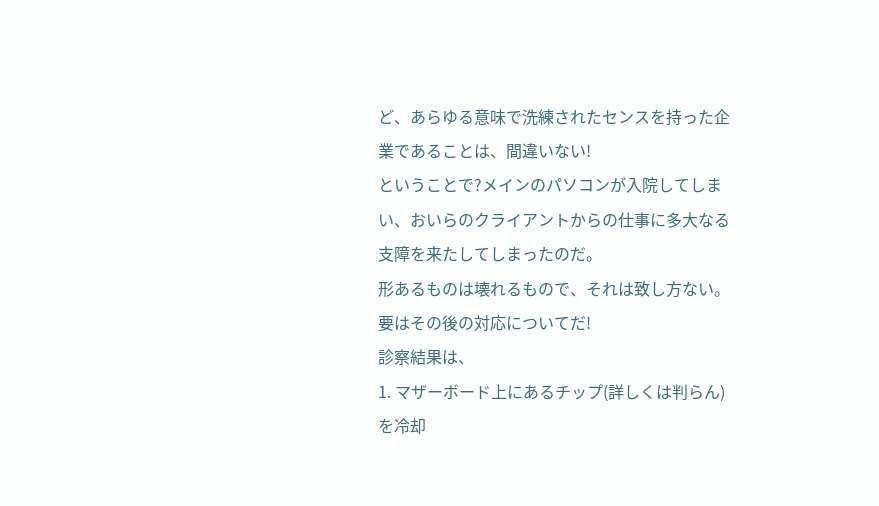ど、あらゆる意味で洗練されたセンスを持った企業であることは、間違いない!
ということで?メインのパソコンが入院してしまい、おいらのクライアントからの仕事に多大なる支障を来たしてしまったのだ。
形あるものは壊れるもので、それは致し方ない。
要はその後の対応についてだ!
診察結果は、
1. マザーボード上にあるチップ(詳しくは判らん)を冷却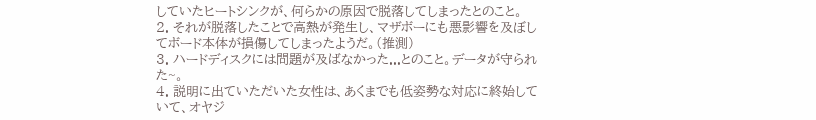していたヒートシンクが、何らかの原因で脱落してしまったとのこと。
2. それが脱落したことで高熱が発生し、マザボーにも悪影響を及ぼしてボード本体が損傷してしまったようだ。(推測)
3. ハードディスクには問題が及ばなかった...とのこと。データが守られた~。
4. 説明に出ていただいた女性は、あくまでも低姿勢な対応に終始していて、オヤジ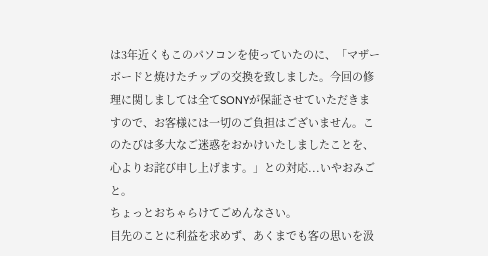は3年近くもこのパソコンを使っていたのに、「マザーボードと焼けたチップの交換を致しました。今回の修理に関しましては全てSONYが保証させていただきますので、お客様には一切のご負担はございません。このたびは多大なご迷惑をおかけいたしましたことを、心よりお詫び申し上げます。」との対応...いやおみごと。
ちょっとおちゃらけてごめんなさい。
目先のことに利益を求めず、あくまでも客の思いを汲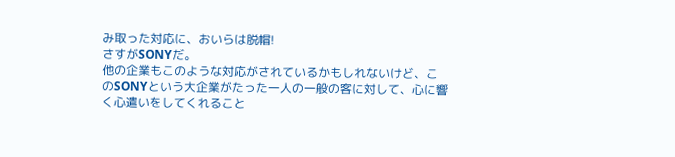み取った対応に、おいらは脱帽!
さすがSONYだ。
他の企業もこのような対応がされているかもしれないけど、このSONYという大企業がたった一人の一般の客に対して、心に響く心遣いをしてくれること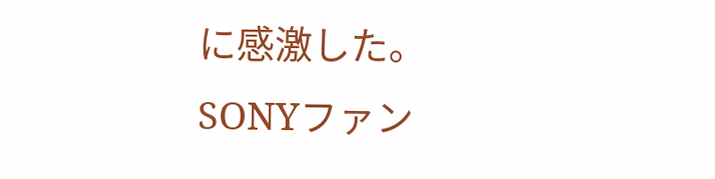に感激した。
SONYファン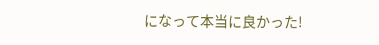になって本当に良かった!